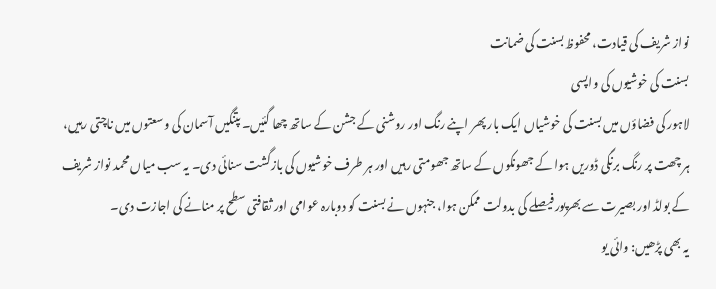نواز شریف کی قیادت، محفوظ بسنت کی ضمانت
بسنت کی خوشیوں کی واپسی
لاہور کی فضاؤں میں بسنت کی خوشیاں ایک بار پھر اپنے رنگ اور روشنی کے جشن کے ساتھ چھا گئیں۔ پتنگیں آسمان کی وسعتوں میں ناچتی رہیں، ہر چھت پر رنگ برنگی ڈوریں ہوا کے جھونکوں کے ساتھ جھومتی رہیں اور ہر طرف خوشیوں کی بازگشت سنائی دی۔ یہ سب میاں محمد نواز شریف کے بولڈ اور بصیرت سے بھرپور فیصلے کی بدولت ممکن ہوا، جنہوں نے بسنت کو دوبارہ عوامی اور ثقافتی سطح پر منانے کی اجازت دی۔
یہ بھی پڑھیں: وائی یو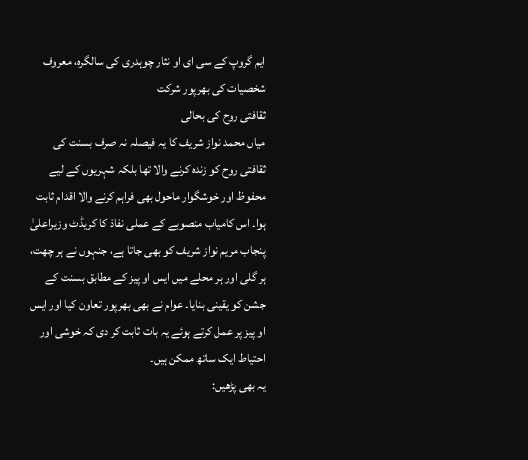ایم گروپ کے سی ای او نثار چوہدری کی سالگرہ، معروف شخصیات کی بھرپور شرکت
ثقافتی روح کی بحالی
میاں محمد نواز شریف کا یہ فیصلہ نہ صرف بسنت کی ثقافتی روح کو زندہ کرنے والا تھا بلکہ شہریوں کے لیے محفوظ اور خوشگوار ماحول بھی فراہم کرنے والا اقدام ثابت ہوا۔ اس کامیاب منصوبے کے عملی نفاذ کا کریڈٹ وزیراعلیٰ پنجاب مریم نواز شریف کو بھی جاتا ہے، جنہوں نے ہر چھت، ہر گلی اور ہر محلے میں ایس او پیز کے مطابق بسنت کے جشن کو یقینی بنایا۔ عوام نے بھی بھرپور تعاون کیا اور ایس او پیز پر عمل کرتے ہوئے یہ بات ثابت کر دی کہ خوشی اور احتیاط ایک ساتھ ممکن ہیں۔
یہ بھی پڑھیں: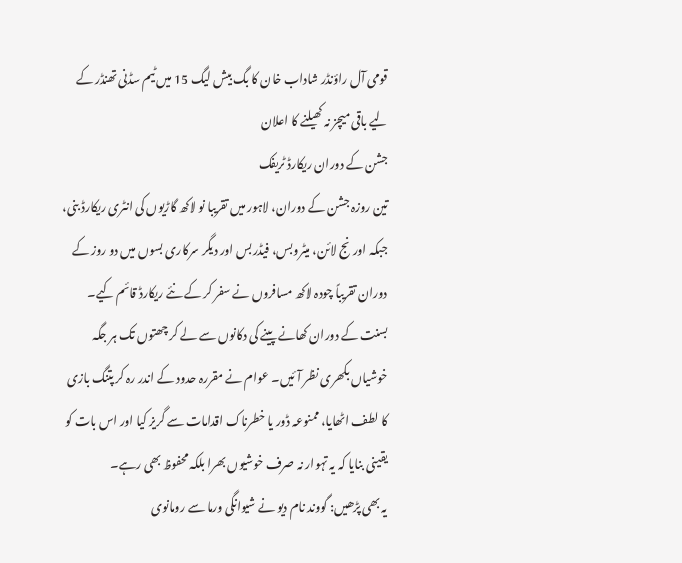قومی آل راؤنڈر شاداب خان کا بگ بیش لیگ 15 میں ٹیم سڈنی تھنڈر کے لیے باقی میچز نہ کھیلنے کا اعلان
جشن کے دوران ریکارڈ ٹریفک
تین روزہ جشن کے دوران، لاہور میں تقریبا نو لاکھ گاڑیوں کی انٹری ریکارڈ بنی، جبکہ اورنج لائن، میٹروبس، فیڈربس اور دیگر سرکاری بسوں میں دو روز کے دوران تقریباً چودہ لاکھ مسافروں نے سفر کر کے نئے ریکارڈ قائم کیے۔ بسنت کے دوران کھانے پینے کی دکانوں سے لے کر چھتوں تک ہر جگہ خوشیاں بکھری نظر آئیں۔ عوام نے مقررہ حدود کے اندر رہ کر پتنگ بازی کا لطف اٹھایا، ممنوعہ ڈور یا خطرناک اقدامات سے گریز کیا اور اس بات کو یقینی بنایا کہ یہ تہوار نہ صرف خوشیوں بھرا بلکہ محفوظ بھی رہے۔
یہ بھی پڑھیں: گووند نام دیو نے شیوانگی ورما سے رومانوی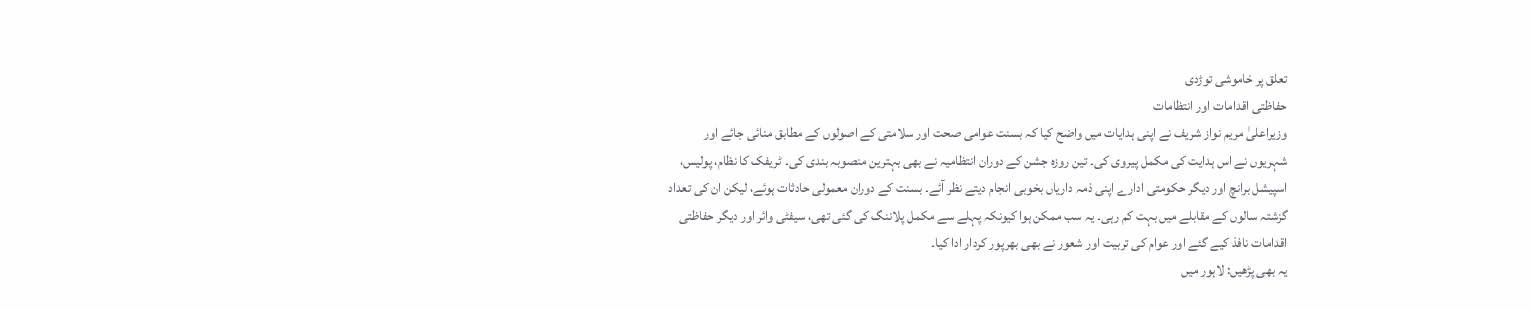تعلق پر خاموشی توڑدی
حفاظتی اقدامات اور انتظامات
وزیراعلیٰ مریم نواز شریف نے اپنی ہدایات میں واضح کیا کہ بسنت عوامی صحت اور سلامتی کے اصولوں کے مطابق منائی جائے اور شہریوں نے اس ہدایت کی مکمل پیروی کی۔ تین روزہ جشن کے دوران انتظامیہ نے بھی بہترین منصوبہ بندی کی۔ ٹریفک کا نظام، پولیس، اسپیشل برانچ اور دیگر حکومتی ادارے اپنی ذمہ داریاں بخوبی انجام دیتے نظر آئے۔ بسنت کے دوران معمولی حادثات ہوئے، لیکن ان کی تعداد گزشتہ سالوں کے مقابلے میں بہت کم رہی۔ یہ سب ممکن ہوا کیونکہ پہلے سے مکمل پلاننگ کی گئی تھی، سیفٹی وائر اور دیگر حفاظتی اقدامات نافذ کیے گئے اور عوام کی تربیت اور شعور نے بھی بھرپور کردار ادا کیا۔
یہ بھی پڑھیں: لاہور میں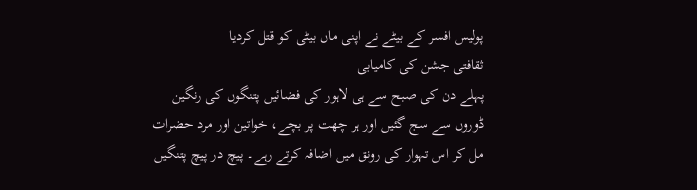پولیس افسر کے بیٹے نے اپنی ماں بیٹی کو قتل کردیا
ثقافتی جشن کی کامیابی
پہلے دن کی صبح سے ہی لاہور کی فضائیں پتنگوں کی رنگین ڈوروں سے سج گئیں اور ہر چھت پر بچے، خواتین اور مرد حضرات مل کر اس تہوار کی رونق میں اضافہ کرتے رہے۔ پیچ در پیچ پتنگیں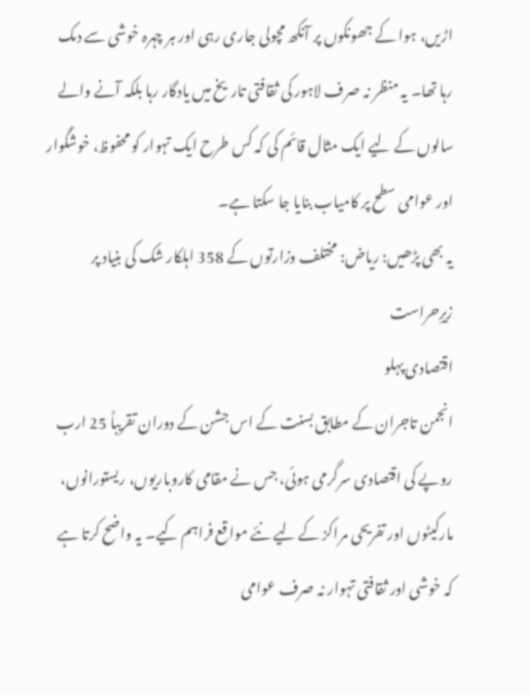اڑیں، ہوا کے جھونکوں پر آنکھ مچولی جاری رہی اور ہر چہرہ خوشی سے دمک رہا تھا۔ یہ منظر نہ صرف لاہور کی ثقافتی تاریخ میں یادگار رہا بلکہ آنے والے سالوں کے لیے ایک مثال قائم کی کہ کس طرح ایک تہوار کو محفوظ، خوشگوار اور عوامی سطح پر کامیاب بنایا جا سکتا ہے۔
یہ بھی پڑھیں: ریاض: مختلف وزارتوں کے 358 اہلکار شک کی بنیاد پر زیرِحراست
اقتصادی پہلو
انجمن تاجران کے مطابق بسنت کے اس جشن کے دوران تقریباً 25 ارب روپے کی اقتصادی سرگرمی ہوئی، جس نے مقامی کاروباریوں، ریستورانوں، مارکیٹوں اور تفریحی مراکز کے لیے نئے مواقع فراہم کیے۔ یہ واضح کرتا ہے کہ خوشی اور ثقافتی تہوار نہ صرف عوامی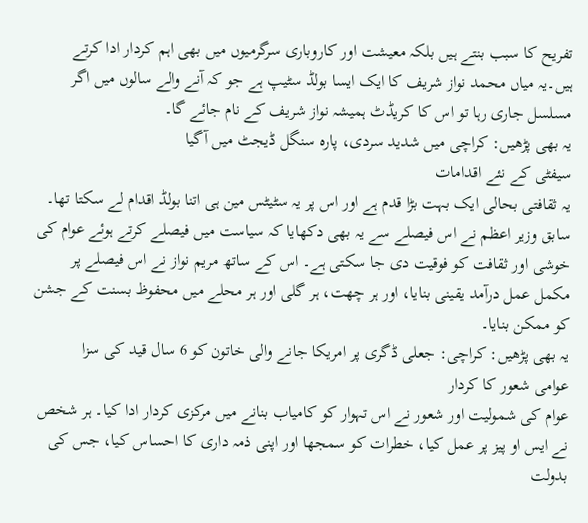تفریح کا سبب بنتے ہیں بلکہ معیشت اور کاروباری سرگرمیوں میں بھی اہم کردار ادا کرتے ہیں۔یہ میاں محمد نواز شریف کا ایک ایسا بولڈ سٹیپ ہے جو کہ آنے والے سالوں میں اگر مسلسل جاری رہا تو اس کا کریڈٹ ہمیشہ نواز شریف کے نام جائے گا۔
یہ بھی پڑھیں: کراچی میں شدید سردی، پارہ سنگل ڈیجٹ میں آگیا
سیفٹی کے نئے اقدامات
یہ ثقافتی بحالی ایک بہت بڑا قدم ہے اور اس پر یہ سٹیٹس مین ہی اتنا بولڈ اقدام لے سکتا تھا۔ سابق وزیر اعظم نے اس فیصلے سے یہ بھی دکھایا کہ سیاست میں فیصلے کرتے ہوئے عوام کی خوشی اور ثقافت کو فوقیت دی جا سکتی ہے۔ اس کے ساتھ مریم نواز نے اس فیصلے پر مکمل عمل درآمد یقینی بنایا، اور ہر چھت، ہر گلی اور ہر محلے میں محفوظ بسنت کے جشن کو ممکن بنایا۔
یہ بھی پڑھیں: کراچی: جعلی ڈگری پر امریکا جانے والی خاتون کو 6 سال قید کی سزا
عوامی شعور کا کردار
عوام کی شمولیت اور شعور نے اس تہوار کو کامیاب بنانے میں مرکزی کردار ادا کیا۔ ہر شخص نے ایس او پیز پر عمل کیا، خطرات کو سمجھا اور اپنی ذمہ داری کا احساس کیا، جس کی بدولت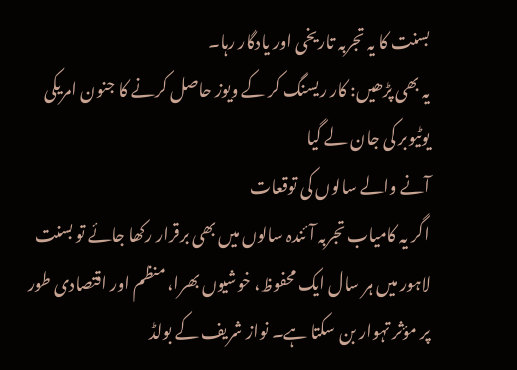بسنت کا یہ تجربہ تاریخی اور یادگار رہا۔
یہ بھی پڑھیں: کار ریسنگ کر کے ویوز حاصل کرنے کا جنون امریکی یوٹیوبر کی جان لے گیا
آنے والے سالوں کی توقعات
اگر یہ کامیاب تجربہ آئندہ سالوں میں بھی برقرار رکھا جائے تو بسنت لاہور میں ہر سال ایک محفوظ، خوشیوں بھرا، منظم اور اقتصادی طور پر مؤثر تہوار بن سکتا ہے۔ نواز شریف کے بولڈ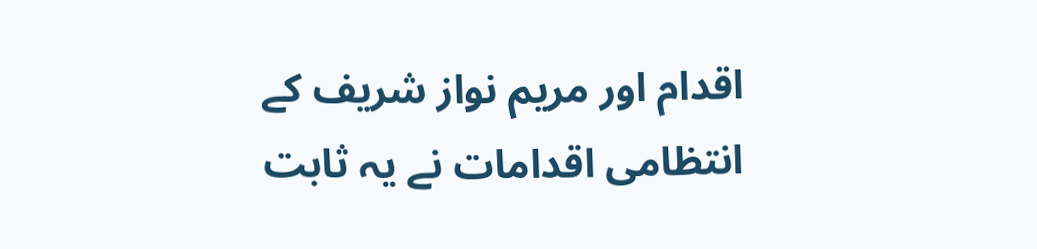اقدام اور مریم نواز شریف کے انتظامی اقدامات نے یہ ثابت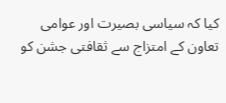کیا کہ سیاسی بصیرت اور عوامی تعاون کے امتزاج سے ثقافتی جشن کو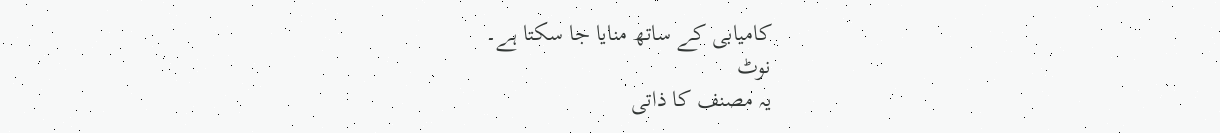کامیابی کے ساتھ منایا جا سکتا ہے۔
نوٹ
یہ مصنف کا ذاتی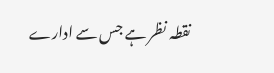نقطہ نظر ہے جس سے ادارے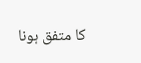کا متفق ہونا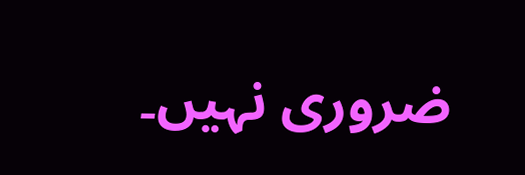ضروری نہیں۔